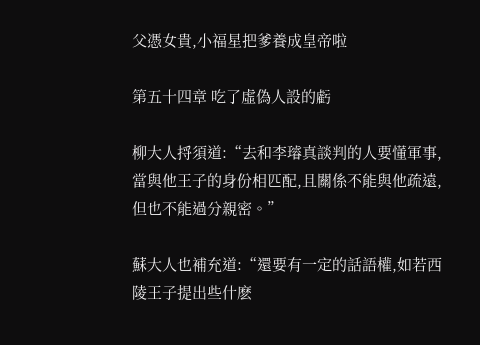父憑女貴,小福星把爹養成皇帝啦

第五十四章 吃了虛偽人設的虧

柳大人捋須道:“去和李璿真談判的人要懂軍事,當與他王子的身份相匹配,且關係不能與他疏遠,但也不能過分親密。”

蘇大人也補充道:“還要有一定的話語權,如若西陵王子提出些什麽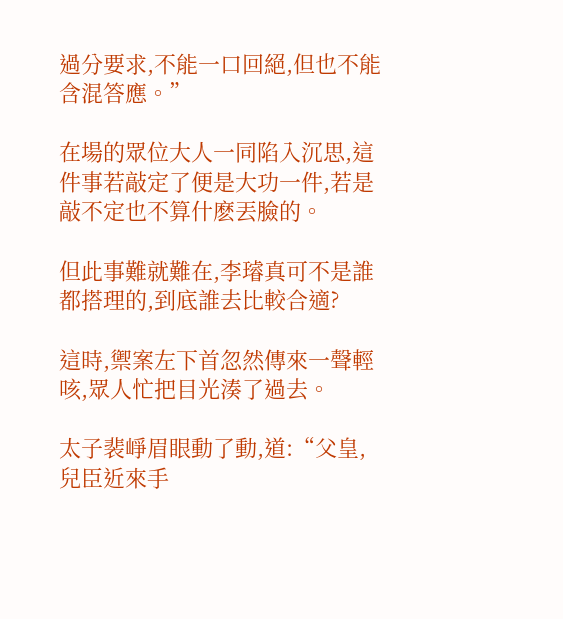過分要求,不能一口回絕,但也不能含混答應。”

在場的眾位大人一同陷入沉思,這件事若敲定了便是大功一件,若是敲不定也不算什麽丟臉的。

但此事難就難在,李璿真可不是誰都搭理的,到底誰去比較合適?

這時,禦案左下首忽然傳來一聲輕咳,眾人忙把目光湊了過去。

太子裴崢眉眼動了動,道:“父皇,兒臣近來手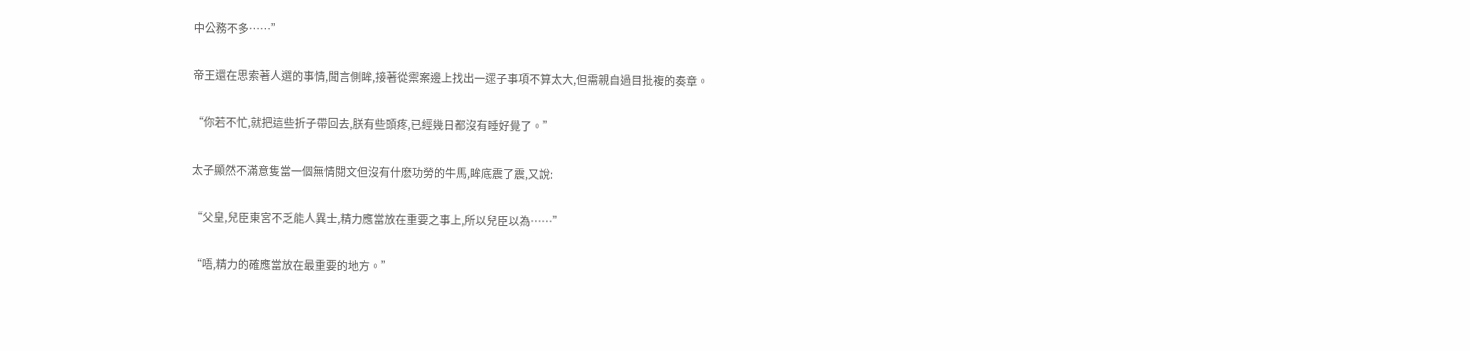中公務不多……”

帝王還在思索著人選的事情,聞言側眸,接著從禦案邊上找出一遝子事項不算太大,但需親自過目批複的奏章。

“你若不忙,就把這些折子帶回去,朕有些頭疼,已經幾日都沒有睡好覺了。”

太子顯然不滿意隻當一個無情閱文但沒有什麽功勞的牛馬,眸底震了震,又說:

“父皇,兒臣東宮不乏能人異士,精力應當放在重要之事上,所以兒臣以為……”

“唔,精力的確應當放在最重要的地方。”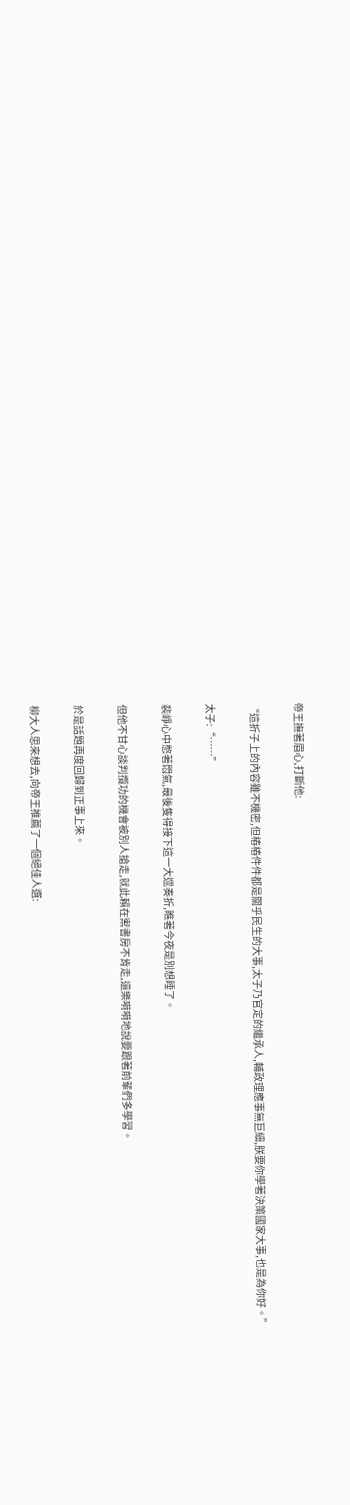帝王撫著眉心,打斷他:

“這折子上的內容雖不機密,但樁樁件件都是關乎民生的大事,太子乃官定的繼承人,輔政理應事無巨細,朕要你學著決策國家大事,也是為你好。”

太子:“……”

裴崢心中憋著悶氣,最後隻得接下這一大遝奏折,瞧著今夜是別想睡了。

但他不甘心談判攬功的機會被別人搶走,就此賴在禦書房不肯走,還樂嗬嗬地說要跟著前輩們多學習。

於是話題再度回歸到正事上來。

柳大人思來想去,向帝王推薦了一個絕佳人選: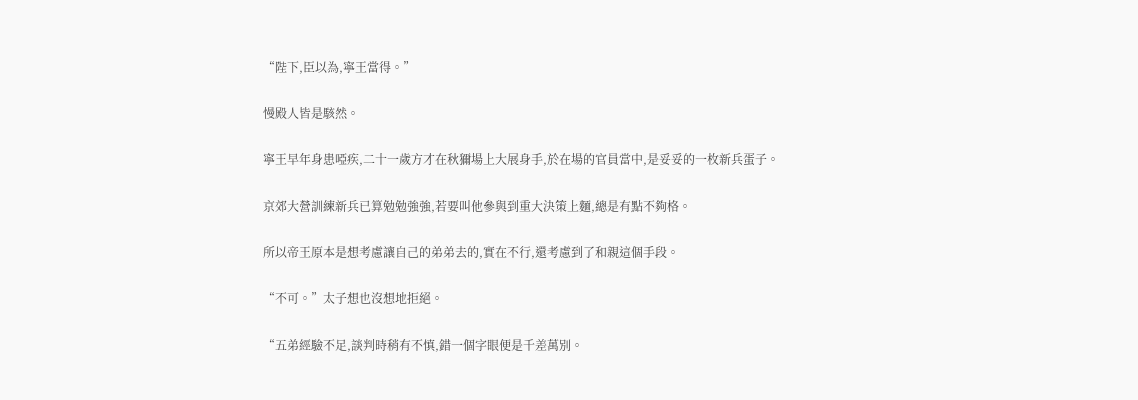“陛下,臣以為,寧王當得。”

慢殿人皆是駭然。

寧王早年身患啞疾,二十一歲方才在秋獮場上大展身手,於在場的官員當中,是妥妥的一枚新兵蛋子。

京郊大營訓練新兵已算勉勉強強,若要叫他參與到重大決策上麵,總是有點不夠格。

所以帝王原本是想考慮讓自己的弟弟去的,實在不行,還考慮到了和親這個手段。

“不可。”太子想也沒想地拒絕。

“五弟經驗不足,談判時稍有不慎,錯一個字眼便是千差萬別。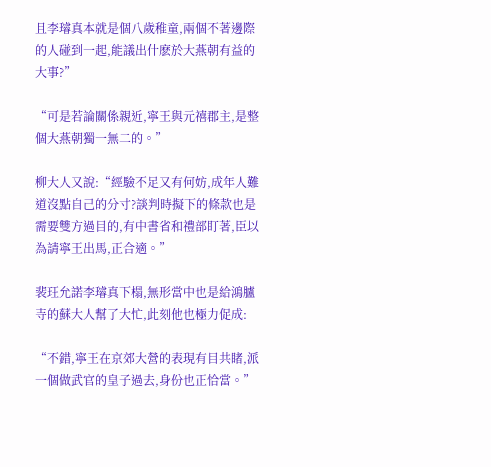且李璿真本就是個八歲稚童,兩個不著邊際的人碰到一起,能議出什麽於大燕朝有益的大事?”

“可是若論關係親近,寧王與元禧郡主,是整個大燕朝獨一無二的。”

柳大人又說:“經驗不足又有何妨,成年人難道沒點自己的分寸?談判時擬下的條款也是需要雙方過目的,有中書省和禮部盯著,臣以為請寧王出馬,正合適。”

裴玨允諾李璿真下榻,無形當中也是給鴻臚寺的蘇大人幫了大忙,此刻他也極力促成:

“不錯,寧王在京郊大營的表現有目共睹,派一個做武官的皇子過去,身份也正恰當。”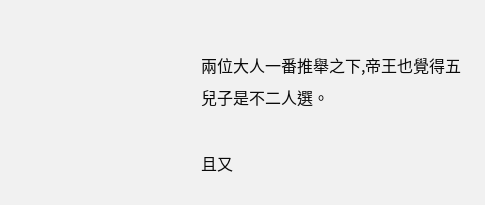兩位大人一番推舉之下,帝王也覺得五兒子是不二人選。

且又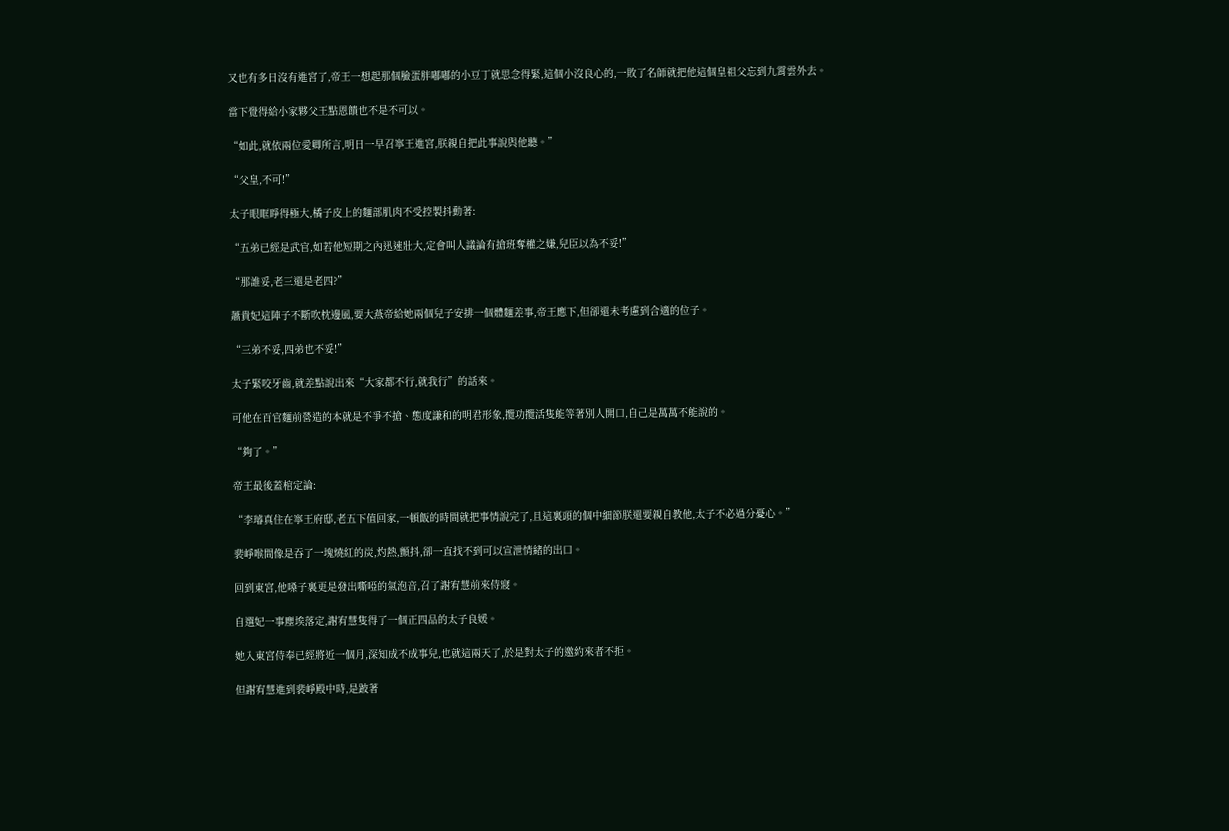又也有多日沒有進宮了,帝王一想起那個臉蛋胖嘟嘟的小豆丁就思念得緊,這個小沒良心的,一敗了名師就把他這個皇祖父忘到九霄雲外去。

當下覺得給小家夥父王點恩饋也不是不可以。

“如此,就依兩位愛卿所言,明日一早召寧王進宮,朕親自把此事說與他聽。”

“父皇,不可!”

太子眼眶睜得極大,橘子皮上的麵部肌肉不受控製抖動著:

“五弟已經是武官,如若他短期之內迅速壯大,定會叫人議論有搶班奪權之嫌,兒臣以為不妥!”

“那誰妥,老三還是老四?”

蕭貴妃這陣子不斷吹枕邊風,要大燕帝給她兩個兒子安排一個體麵差事,帝王應下,但卻還未考慮到合適的位子。

“三弟不妥,四弟也不妥!”

太子緊咬牙齒,就差點說出來“大家都不行,就我行”的話來。

可他在百官麵前營造的本就是不爭不搶、態度謙和的明君形象,攬功攬活隻能等著別人開口,自己是萬萬不能說的。

“夠了。”

帝王最後蓋棺定論:

“李璿真住在寧王府邸,老五下值回家,一頓飯的時間就把事情說完了,且這裏頭的個中細節朕還要親自教他,太子不必過分憂心。”

裴崢喉間像是吞了一塊燒紅的炭,灼熱,顫抖,卻一直找不到可以宣泄情緒的出口。

回到東宮,他嗓子裏更是發出嘶啞的氣泡音,召了謝宥慧前來侍寢。

自選妃一事塵埃落定,謝宥慧隻得了一個正四品的太子良媛。

她入東宮侍奉已經將近一個月,深知成不成事兒,也就這兩天了,於是對太子的邀約來者不拒。

但謝宥慧進到裴崢殿中時,是跛著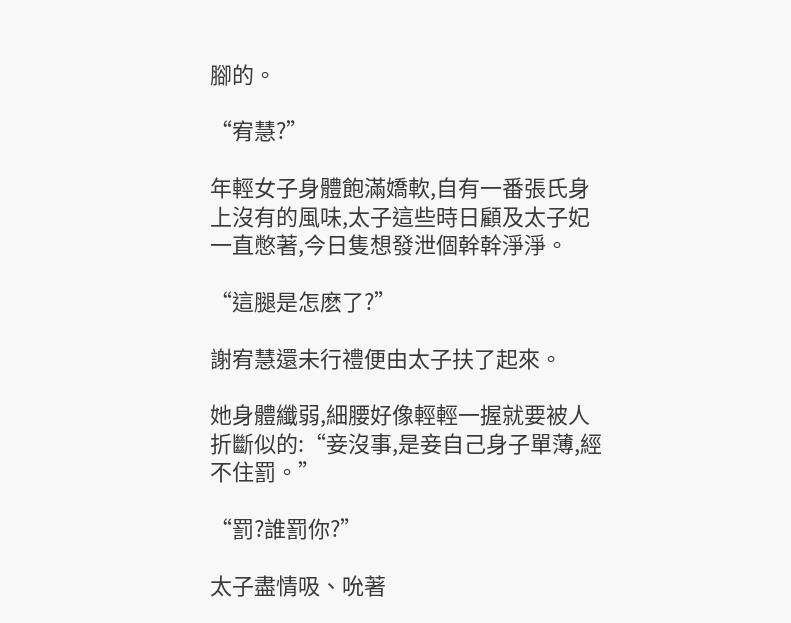腳的。

“宥慧?”

年輕女子身體飽滿嬌軟,自有一番張氏身上沒有的風味,太子這些時日顧及太子妃一直憋著,今日隻想發泄個幹幹淨淨。

“這腿是怎麽了?”

謝宥慧還未行禮便由太子扶了起來。

她身體纖弱,細腰好像輕輕一握就要被人折斷似的:“妾沒事,是妾自己身子單薄,經不住罰。”

“罰?誰罰你?”

太子盡情吸、吮著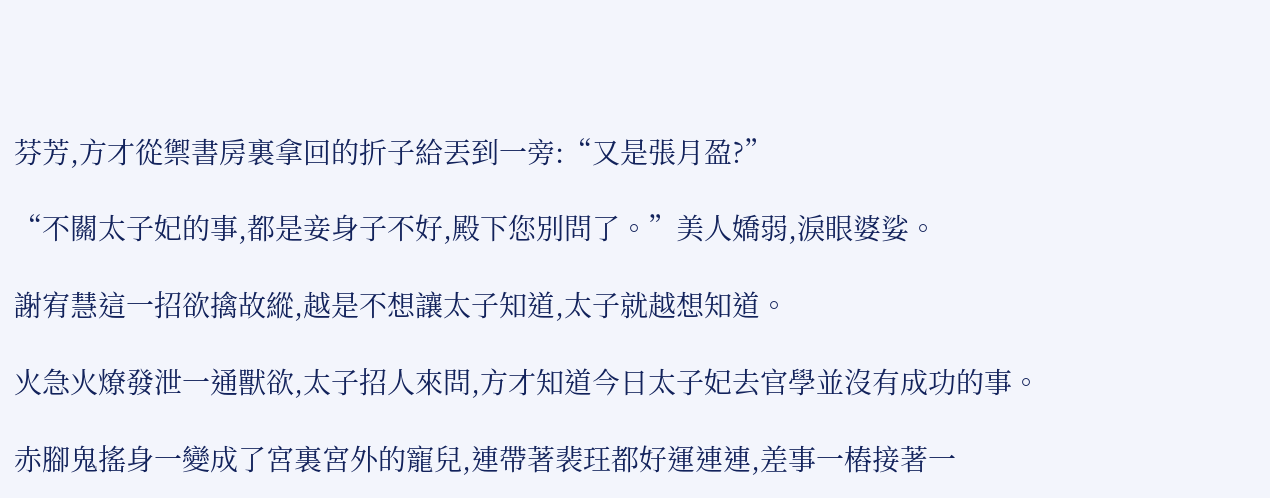芬芳,方才從禦書房裏拿回的折子給丟到一旁:“又是張月盈?”

“不關太子妃的事,都是妾身子不好,殿下您別問了。”美人嬌弱,淚眼婆娑。

謝宥慧這一招欲擒故縱,越是不想讓太子知道,太子就越想知道。

火急火燎發泄一通獸欲,太子招人來問,方才知道今日太子妃去官學並沒有成功的事。

赤腳鬼搖身一變成了宮裏宮外的寵兒,連帶著裴玨都好運連連,差事一樁接著一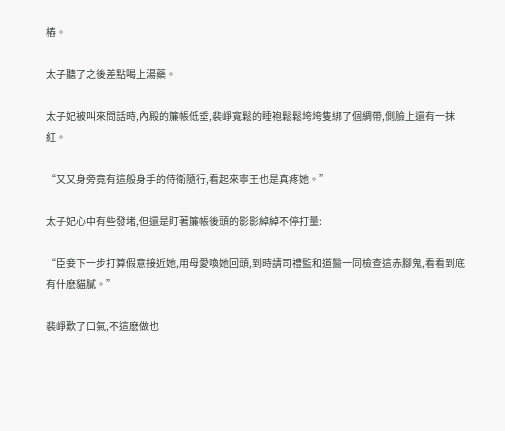樁。

太子聽了之後差點喝上湯藥。

太子妃被叫來問話時,內殿的簾帳低垂,裴崢寬鬆的睡袍鬆鬆垮垮隻綁了個綢帶,側臉上還有一抹紅。

“又又身旁竟有這般身手的侍衛隨行,看起來寧王也是真疼她。”

太子妃心中有些發堵,但還是盯著簾帳後頭的影影綽綽不停打量:

“臣妾下一步打算假意接近她,用母愛喚她回頭,到時請司禮監和道醫一同檢查這赤腳鬼,看看到底有什麽貓膩。”

裴崢歎了口氣,不這麽做也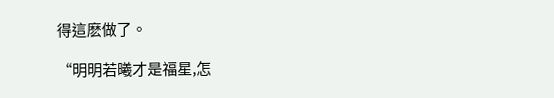得這麽做了。

“明明若曦才是福星,怎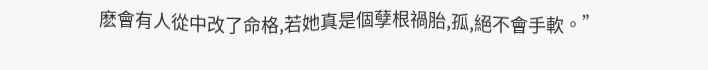麽會有人從中改了命格,若她真是個孽根禍胎,孤,絕不會手軟。”